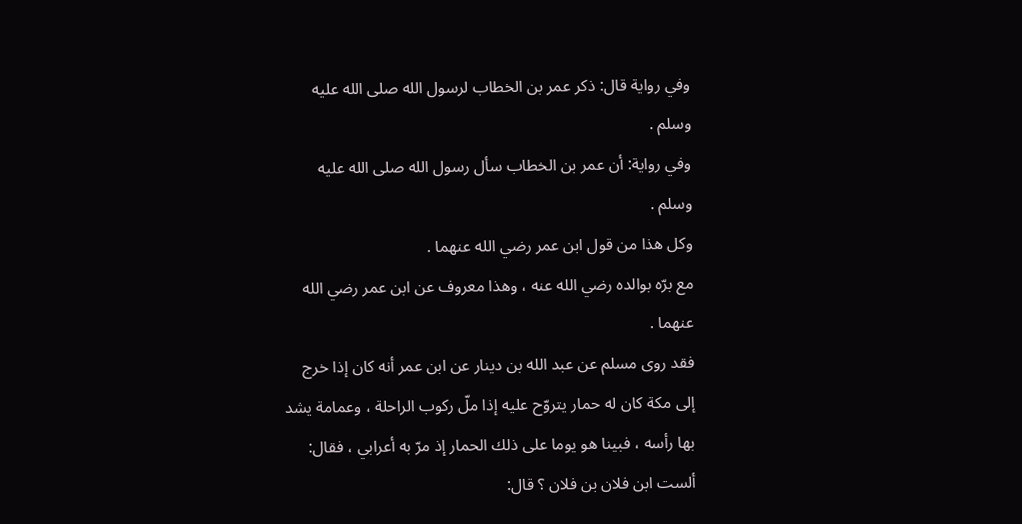وفي رواية قال: ذكر عمر بن الخطاب لرسول الله صلى الله عليه وسلم .
وفي رواية: أن عمر بن الخطاب سأل رسول الله صلى الله عليه وسلم .
وكل هذا من قول ابن عمر رضي الله عنهما .
مع برّه بوالده رضي الله عنه ، وهذا معروف عن ابن عمر رضي الله عنهما .
فقد روى مسلم عن عبد الله بن دينار عن ابن عمر أنه كان إذا خرج إلى مكة كان له حمار يتروّح عليه إذا ملّ ركوب الراحلة ، وعمامة يشد بها رأسه ، فبينا هو يوما على ذلك الحمار إذ مرّ به أعرابي ، فقال: ألست ابن فلان بن فلان ؟ قال: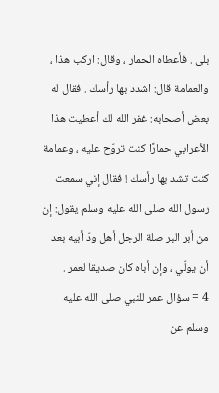بلى . فأعطاه الحمار ، وقال: اركب هذا ، والعمامة قال: اشدد بها رأسك . فقال له بعض أصحابه: غفر الله لك أعطيت هذا الأعرابي حمارًا كنت تروّح عليه ، وعمامة كنت تشد بها رأسك ! فقال إني سمعت رسول الله صلى الله عليه وسلم يقول: إن من أبر البر صلة الرجل أهل ودّ أبيه بعد أن يولّي ، وإن أباه كان صديقا لعمر .
4 = سؤال عمر للنبي صلى الله عليه وسلم عن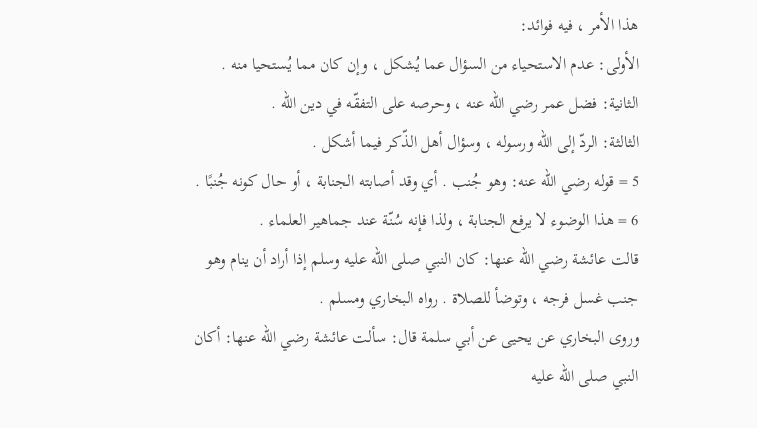هذا الأمر ، فيه فوائد:
الأولى: عدم الاستحياء من السؤال عما يُشكل ، وإن كان مما يُستحيا منه .
الثانية: فضل عمر رضي الله عنه ، وحرصه على التفقّه في دين الله .
الثالثة: الردّ إلى الله ورسوله ، وسؤال أهل الذّكر فيما أشكل .
5 = قوله رضي الله عنه: وهو جُنب . أي وقد أصابته الجنابة ، أو حال كونه جُنبًا .
6 = هذا الوضوء لا يرفع الجنابة ، ولذا فإنه سُنّة عند جماهير العلماء .
قالت عائشة رضي الله عنها: كان النبي صلى الله عليه وسلم إذا أراد أن ينام وهو جنب غسل فرجه ، وتوضأ للصلاة . رواه البخاري ومسلم .
وروى البخاري عن يحيى عن أبي سلمة قال: سألت عائشة رضي الله عنها: أكان النبي صلى الله عليه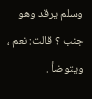وسلم يرقد وهو جنب ؟ قالت: نعم ، ويتوضأ .